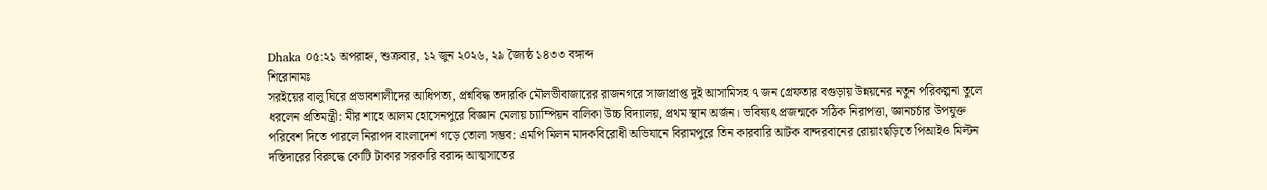Dhaka ০৫:২১ অপরাহ্ন, শুক্রবার, ১২ জুন ২০২৬, ২৯ জ্যৈষ্ঠ ১৪৩৩ বঙ্গাব্দ
শিরোনামঃ
সরইয়ের বালু ঘিরে প্রভাবশালীদের আধিপত্য, প্রশ্নবিদ্ধ তদারকি মৌলভীবাজারের রাজনগরে সাজাপ্রাপ্ত দুই আসামিসহ ৭ জন গ্রেফতার বগুড়ায় উন্নয়নের নতুন পরিকল্পনা তুলে ধরলেন প্রতিমন্ত্রী: মীর শাহে আলম হোসেনপুরে বিজ্ঞান মেলায় চ্যাম্পিয়ন বালিকা উচ্চ বিদ্যালয়, প্রথম স্থান অর্জন। ভবিষ্যৎ প্রজন্মকে সঠিক নিরাপত্তা, জ্ঞানচর্চার উপযুক্ত পরিবেশ দিতে পারলে নিরাপদ বাংলাদেশ গড়ে তোলা সম্ভব: এমপি মিলন মাদকবিরোধী অভিযানে বিরামপুরে তিন কারবারি আটক বান্দরবানের রোয়াংছড়িতে পিআইও মিল্টন দস্তিদারের বিরুদ্ধে কোটি টাকার সরকারি বরাদ্দ আত্মসাতের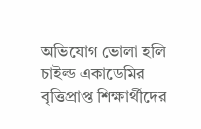অভিযোগ ভোলা হলি চাইল্ড একাডেমির বৃত্তিপ্রাপ্ত শিক্ষার্থীদের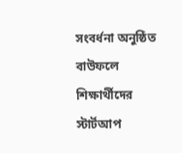সংবর্ধনা অনুষ্ঠিত বাউফলে শিক্ষার্থীদের স্টার্টআপ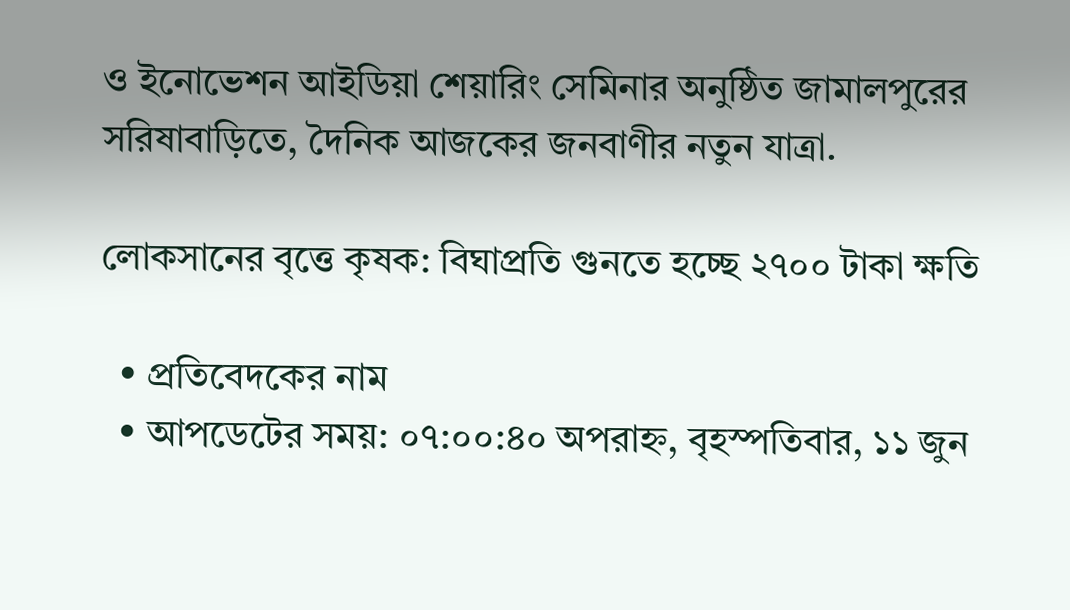ও ইনোভেশন আইডিয়া শেয়ারিং সেমিনার অনুষ্ঠিত জামালপুরের সরিষাবাড়িতে, দৈনিক আজকের জনবাণীর নতুন যাত্রা.

লোকসানের বৃত্তে কৃষক: বিঘাপ্রতি গুনতে হচ্ছে ২৭০০ টাকা ক্ষতি

  • প্রতিবেদকের নাম
  • আপডেটের সময়: ০৭:০০:৪০ অপরাহ্ন, বৃহস্পতিবার, ১১ জুন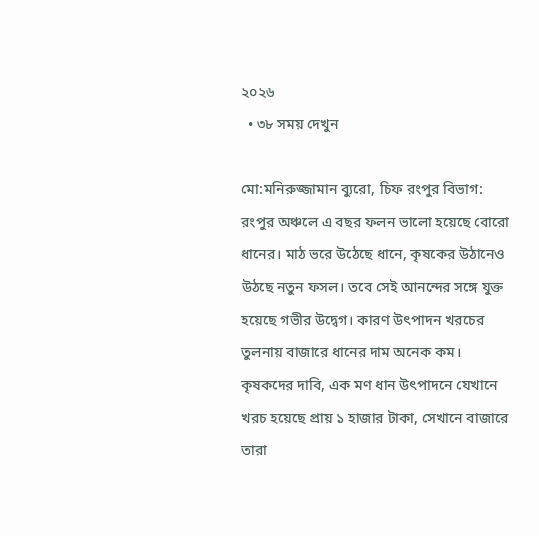২০২৬
  • ৩৮ সময় দেখুন

মো:মনিরুজ্জামান ব্যুরো, চিফ রংপুর বিভাগ: রংপুর অঞ্চলে এ বছর ফলন ভালো হয়েছে বোরো ধানের। মাঠ ভরে উঠেছে ধানে, কৃষকের উঠানেও উঠছে নতুন ফসল। তবে সেই আনন্দের সঙ্গে যুক্ত হয়েছে গভীর উদ্বেগ। কারণ উৎপাদন খরচের তুলনায় বাজারে ধানের দাম অনেক কম। কৃষকদের দাবি, এক মণ ধান উৎপাদনে যেখানে খরচ হয়েছে প্রায় ১ হাজার টাকা, সেখানে বাজারে তারা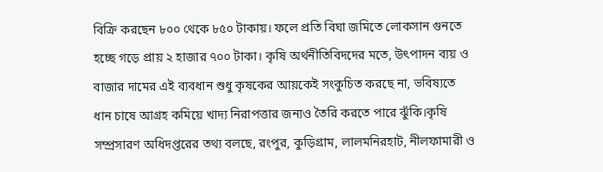বিক্রি করছেন ৮০০ থেকে ৮৫০ টাকায়। ফলে প্রতি বিঘা জমিতে লোকসান গুনতে হচ্ছে গড়ে প্রায় ২ হাজার ৭০০ টাকা। কৃষি অর্থনীতিবিদদের মতে, উৎপাদন ব্যয় ও বাজার দামের এই ব্যবধান শুধু কৃষকের আয়কেই সংকুচিত করছে না, ভবিষ্যতে ধান চাষে আগ্রহ কমিয়ে খাদ্য নিরাপত্তার জন্যও তৈরি করতে পারে ঝুঁকি।কৃষি সম্প্রসারণ অধিদপ্তরের তথ্য বলছে, রংপুর, কুড়িগ্রাম, লালমনিরহাট, নীলফামারী ও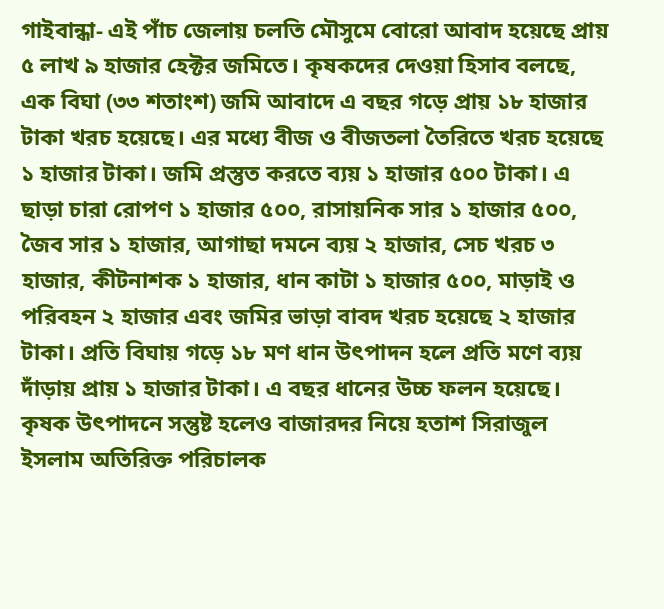গাইবান্ধা- এই পাঁচ জেলায় চলতি মৌসুমে বোরো আবাদ হয়েছে প্রায় ৫ লাখ ৯ হাজার হেক্টর জমিতে। কৃষকদের দেওয়া হিসাব বলছে, এক বিঘা (৩৩ শতাংশ) জমি আবাদে এ বছর গড়ে প্রায় ১৮ হাজার টাকা খরচ হয়েছে। এর মধ্যে বীজ ও বীজতলা তৈরিতে খরচ হয়েছে ১ হাজার টাকা। জমি প্রস্তুত করতে ব্যয় ১ হাজার ৫০০ টাকা। এ ছাড়া চারা রোপণ ১ হাজার ৫০০, রাসায়নিক সার ১ হাজার ৫০০, জৈব সার ১ হাজার, আগাছা দমনে ব্যয় ২ হাজার, সেচ খরচ ৩ হাজার, কীটনাশক ১ হাজার, ধান কাটা ১ হাজার ৫০০, মাড়াই ও পরিবহন ২ হাজার এবং জমির ভাড়া বাবদ খরচ হয়েছে ২ হাজার টাকা। প্রতি বিঘায় গড়ে ১৮ মণ ধান উৎপাদন হলে প্রতি মণে ব্যয় দাঁড়ায় প্রায় ১ হাজার টাকা। এ বছর ধানের উচ্চ ফলন হয়েছে। কৃষক উৎপাদনে সন্তুষ্ট হলেও বাজারদর নিয়ে হতাশ সিরাজুল ইসলাম অতিরিক্ত পরিচালক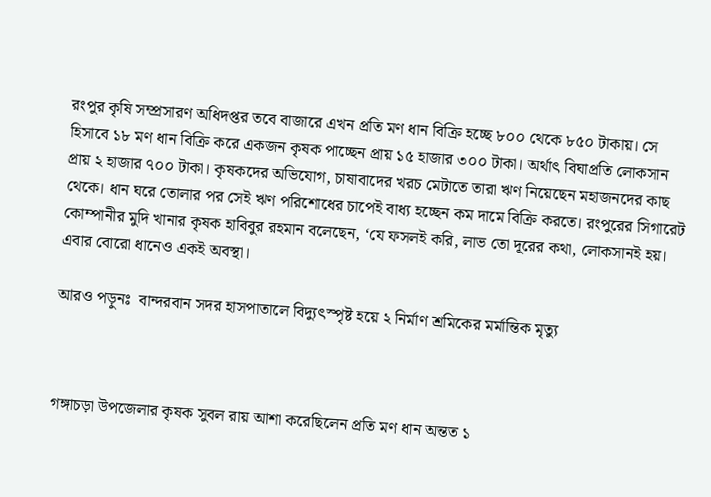রংপুর কৃষি সম্প্রসারণ অধিদপ্তর তবে বাজারে এখন প্রতি মণ ধান বিক্রি হচ্ছে ৮০০ থেকে ৮৫০ টাকায়। সে হিসাবে ১৮ মণ ধান বিক্রি করে একজন কৃষক পাচ্ছেন প্রায় ১৫ হাজার ৩০০ টাকা। অর্থাৎ বিঘাপ্রতি লোকসান প্রায় ২ হাজার ৭০০ টাকা। কৃষকদের অভিযোগ, চাষাবাদের খরচ মেটাতে তারা ঋণ নিয়েছেন মহাজনদের কাছ থেকে। ধান ঘরে তোলার পর সেই ঋণ পরিশোধের চাপেই বাধ্য হচ্ছেন কম দামে বিক্রি করতে। রংপুরের সিগারেট কোম্পানীর মুদি খানার কৃষক হাবিবুর রহমান বলেছেন, ‘যে ফসলই করি, লাভ তো দূরের কথা, লোকসানই হয়। এবার বোরো ধানেও একই অবস্থা।

আরও পড়ুনঃ  বান্দরবান সদর হাসপাতালে বিদ্যুৎস্পৃষ্ট হয়ে ২ নির্মাণ শ্রমিকের মর্মান্তিক মৃত্যু



গঙ্গাচড়া উপজেলার কৃষক সুবল রায় আশা করেছিলেন প্রতি মণ ধান অন্তত ১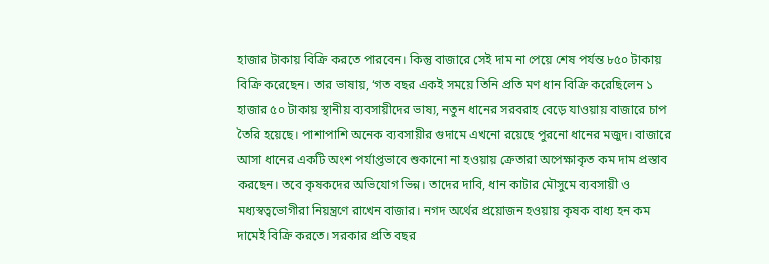হাজার টাকায় বিক্রি করতে পারবেন। কিন্তু বাজারে সেই দাম না পেয়ে শেষ পর্যন্ত ৮৫০ টাকায় বিক্রি করেছেন। তার ভাষায়, ‘গত বছর একই সময়ে তিনি প্রতি মণ ধান বিক্রি করেছিলেন ১ হাজার ৫০ টাকায় স্থানীয় ব্যবসায়ীদের ভাষ্য, নতুন ধানের সরবরাহ বেড়ে যাওয়ায় বাজারে চাপ তৈরি হয়েছে। পাশাপাশি অনেক ব্যবসায়ীর গুদামে এখনো রয়েছে পুরনো ধানের মজুদ। বাজারে আসা ধানের একটি অংশ পর্যাপ্তভাবে শুকানো না হওয়ায় ক্রেতারা অপেক্ষাকৃত কম দাম প্রস্তাব করছেন। তবে কৃষকদের অভিযোগ ভিন্ন। তাদের দাবি, ধান কাটার মৌসুমে ব্যবসায়ী ও মধ্যস্বত্বভোগীরা নিয়ন্ত্রণে রাখেন বাজার। নগদ অর্থের প্রয়োজন হওয়ায় কৃষক বাধ্য হন কম দামেই বিক্রি করতে। সরকার প্রতি বছর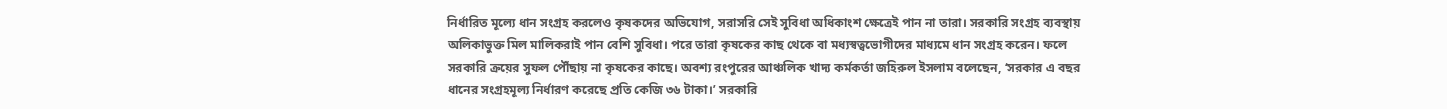নির্ধারিত মূল্যে ধান সংগ্রহ করলেও কৃষকদের অভিযোগ, সরাসরি সেই সুবিধা অধিকাংশ ক্ষেত্রেই পান না তারা। সরকারি সংগ্রহ ব্যবস্থায় অলিকাভুক্ত মিল মালিকরাই পান বেশি সুবিধা। পরে তারা কৃষকের কাছ থেকে বা মধ্যস্বত্বভোগীদের মাধ্যমে ধান সংগ্রহ করেন। ফলে সরকারি ক্রয়ের সুফল পৌঁছায় না কৃষকের কাছে। অবশ্য রংপুরের আঞ্চলিক খাদ্য কর্মকর্তা জহিরুল ইসলাম বলেছেন, ‘সরকার এ বছর ধানের সংগ্রহমূল্য নির্ধারণ করেছে প্রতি কেজি ৩৬ টাকা।’ সরকারি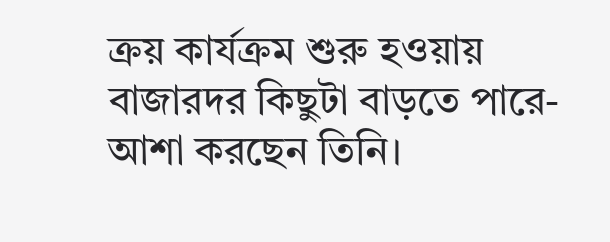ক্রয় কার্যক্রম শুরু হওয়ায় বাজারদর কিছুটা বাড়তে পারে- আশা করছেন তিনি।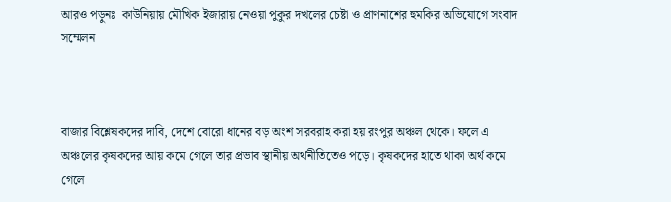আরও পড়ুনঃ  কাউনিয়ায় মৌখিক ইজারায় নেওয়া পুকুর দখলের চেষ্টা ও প্রাণনাশের হুমকির অভিযোগে সংবাদ সম্মেলন



বাজার বিশ্লেষকদের দাবি, দেশে বোরো ধানের বড় অংশ সরবরাহ করা হয় রংপুর অঞ্চল থেকে। ফলে এ অঞ্চলের কৃষকদের আয় কমে গেলে তার প্রভাব স্থানীয় অর্থনীতিতেও পড়ে। কৃষকদের হাতে থাকা অর্থ কমে গেলে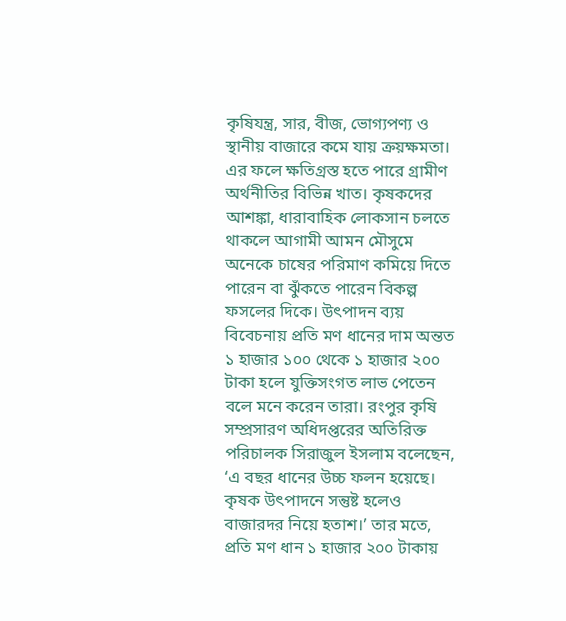কৃষিযন্ত্র, সার, বীজ, ভোগ্যপণ্য ও স্থানীয় বাজারে কমে যায় ক্রয়ক্ষমতা। এর ফলে ক্ষতিগ্রস্ত হতে পারে গ্রামীণ অর্থনীতির বিভিন্ন খাত। কৃষকদের আশঙ্কা, ধারাবাহিক লোকসান চলতে থাকলে আগামী আমন মৌসুমে অনেকে চাষের পরিমাণ কমিয়ে দিতে পারেন বা ঝুঁকতে পারেন বিকল্প ফসলের দিকে। উৎপাদন ব্যয় বিবেচনায় প্রতি মণ ধানের দাম অন্তত ১ হাজার ১০০ থেকে ১ হাজার ২০০ টাকা হলে যুক্তিসংগত লাভ পেতেন বলে মনে করেন তারা। রংপুর কৃষি সম্প্রসারণ অধিদপ্তরের অতিরিক্ত পরিচালক সিরাজুল ইসলাম বলেছেন, ‘এ বছর ধানের উচ্চ ফলন হয়েছে। কৃষক উৎপাদনে সন্তুষ্ট হলেও বাজারদর নিয়ে হতাশ।’ তার মতে, প্রতি মণ ধান ১ হাজার ২০০ টাকায়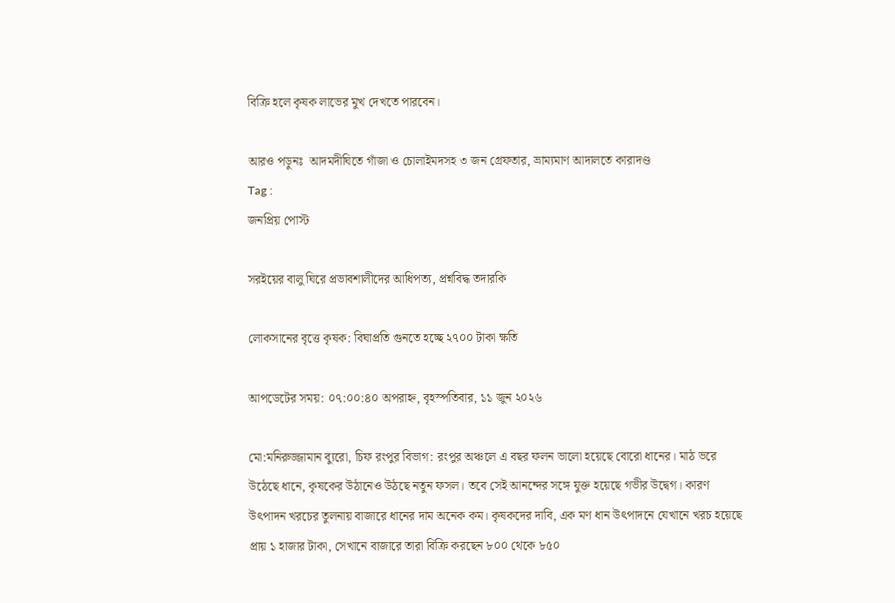বিক্রি হলে কৃষক লাভের মুখ দেখতে পারবেন।

আরও পড়ুনঃ  আদমদীঘিতে গাঁজা ও চোলাইমদসহ ৩ জন গ্রেফতার, ভ্রাম্যমাণ আদালতে কারাদণ্ড
Tag :
জনপ্রিয় পোস্ট

সরইয়ের বালু ঘিরে প্রভাবশালীদের আধিপত্য, প্রশ্নবিদ্ধ তদারকি

লোকসানের বৃত্তে কৃষক: বিঘাপ্রতি গুনতে হচ্ছে ২৭০০ টাকা ক্ষতি

আপডেটের সময়: ০৭:০০:৪০ অপরাহ্ন, বৃহস্পতিবার, ১১ জুন ২০২৬

মো:মনিরুজ্জামান ব্যুরো, চিফ রংপুর বিভাগ: রংপুর অঞ্চলে এ বছর ফলন ভালো হয়েছে বোরো ধানের। মাঠ ভরে উঠেছে ধানে, কৃষকের উঠানেও উঠছে নতুন ফসল। তবে সেই আনন্দের সঙ্গে যুক্ত হয়েছে গভীর উদ্বেগ। কারণ উৎপাদন খরচের তুলনায় বাজারে ধানের দাম অনেক কম। কৃষকদের দাবি, এক মণ ধান উৎপাদনে যেখানে খরচ হয়েছে প্রায় ১ হাজার টাকা, সেখানে বাজারে তারা বিক্রি করছেন ৮০০ থেকে ৮৫০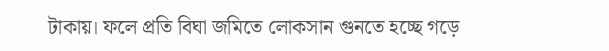টাকায়। ফলে প্রতি বিঘা জমিতে লোকসান গুনতে হচ্ছে গড়ে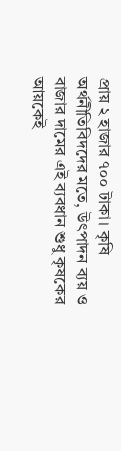প্রায় ২ হাজার ৭০০ টাকা। কৃষি অর্থনীতিবিদদের মতে, উৎপাদন ব্যয় ও বাজার দামের এই ব্যবধান শুধু কৃষকের আয়কেই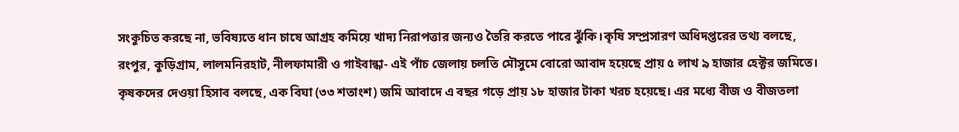সংকুচিত করছে না, ভবিষ্যতে ধান চাষে আগ্রহ কমিয়ে খাদ্য নিরাপত্তার জন্যও তৈরি করতে পারে ঝুঁকি।কৃষি সম্প্রসারণ অধিদপ্তরের তথ্য বলছে, রংপুর, কুড়িগ্রাম, লালমনিরহাট, নীলফামারী ও গাইবান্ধা- এই পাঁচ জেলায় চলতি মৌসুমে বোরো আবাদ হয়েছে প্রায় ৫ লাখ ৯ হাজার হেক্টর জমিতে। কৃষকদের দেওয়া হিসাব বলছে, এক বিঘা (৩৩ শতাংশ) জমি আবাদে এ বছর গড়ে প্রায় ১৮ হাজার টাকা খরচ হয়েছে। এর মধ্যে বীজ ও বীজতলা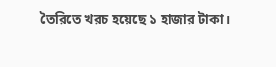তৈরিতে খরচ হয়েছে ১ হাজার টাকা।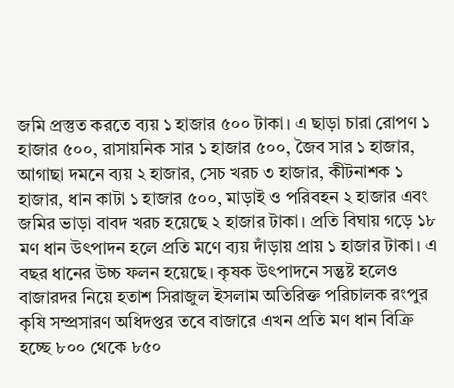জমি প্রস্তুত করতে ব্যয় ১ হাজার ৫০০ টাকা। এ ছাড়া চারা রোপণ ১ হাজার ৫০০, রাসায়নিক সার ১ হাজার ৫০০, জৈব সার ১ হাজার, আগাছা দমনে ব্যয় ২ হাজার, সেচ খরচ ৩ হাজার, কীটনাশক ১ হাজার, ধান কাটা ১ হাজার ৫০০, মাড়াই ও পরিবহন ২ হাজার এবং জমির ভাড়া বাবদ খরচ হয়েছে ২ হাজার টাকা। প্রতি বিঘায় গড়ে ১৮ মণ ধান উৎপাদন হলে প্রতি মণে ব্যয় দাঁড়ায় প্রায় ১ হাজার টাকা। এ বছর ধানের উচ্চ ফলন হয়েছে। কৃষক উৎপাদনে সন্তুষ্ট হলেও বাজারদর নিয়ে হতাশ সিরাজুল ইসলাম অতিরিক্ত পরিচালক রংপুর কৃষি সম্প্রসারণ অধিদপ্তর তবে বাজারে এখন প্রতি মণ ধান বিক্রি হচ্ছে ৮০০ থেকে ৮৫০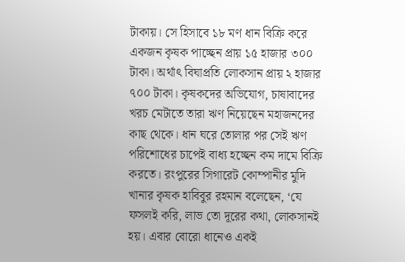টাকায়। সে হিসাবে ১৮ মণ ধান বিক্রি করে একজন কৃষক পাচ্ছেন প্রায় ১৫ হাজার ৩০০ টাকা। অর্থাৎ বিঘাপ্রতি লোকসান প্রায় ২ হাজার ৭০০ টাকা। কৃষকদের অভিযোগ, চাষাবাদের খরচ মেটাতে তারা ঋণ নিয়েছেন মহাজনদের কাছ থেকে। ধান ঘরে তোলার পর সেই ঋণ পরিশোধের চাপেই বাধ্য হচ্ছেন কম দামে বিক্রি করতে। রংপুরের সিগারেট কোম্পানীর মুদি খানার কৃষক হাবিবুর রহমান বলেছেন, ‘যে ফসলই করি, লাভ তো দূরের কথা, লোকসানই হয়। এবার বোরো ধানেও একই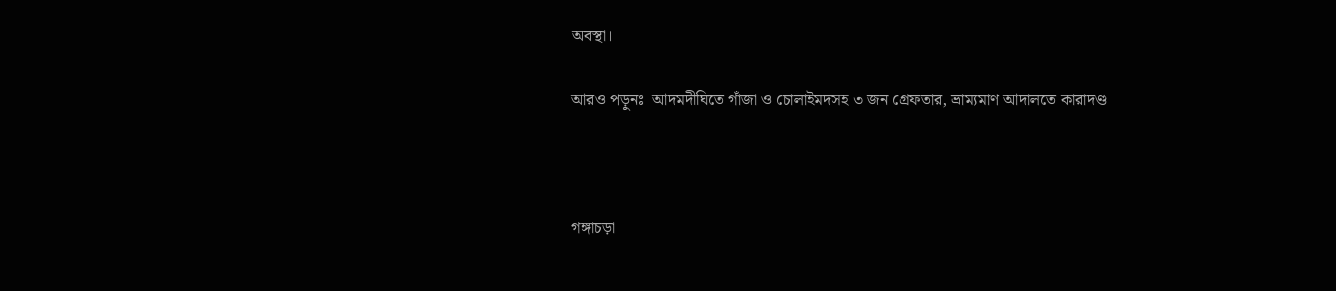অবস্থা।

আরও পড়ুনঃ  আদমদীঘিতে গাঁজা ও চোলাইমদসহ ৩ জন গ্রেফতার, ভ্রাম্যমাণ আদালতে কারাদণ্ড



গঙ্গাচড়া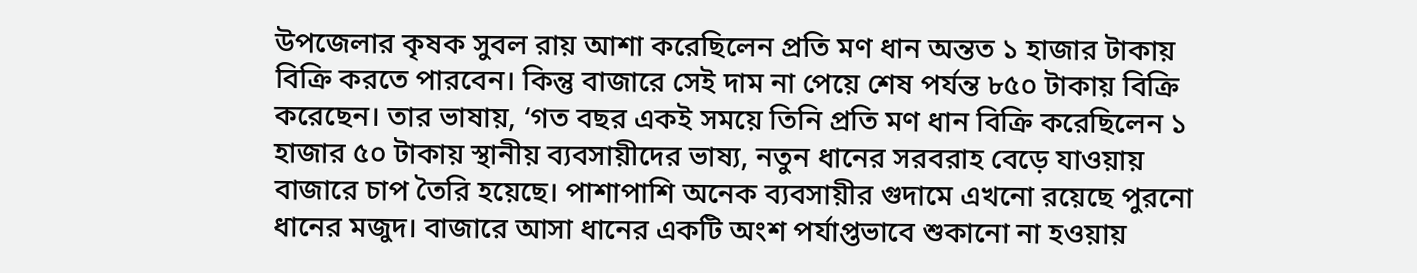উপজেলার কৃষক সুবল রায় আশা করেছিলেন প্রতি মণ ধান অন্তত ১ হাজার টাকায় বিক্রি করতে পারবেন। কিন্তু বাজারে সেই দাম না পেয়ে শেষ পর্যন্ত ৮৫০ টাকায় বিক্রি করেছেন। তার ভাষায়, ‘গত বছর একই সময়ে তিনি প্রতি মণ ধান বিক্রি করেছিলেন ১ হাজার ৫০ টাকায় স্থানীয় ব্যবসায়ীদের ভাষ্য, নতুন ধানের সরবরাহ বেড়ে যাওয়ায় বাজারে চাপ তৈরি হয়েছে। পাশাপাশি অনেক ব্যবসায়ীর গুদামে এখনো রয়েছে পুরনো ধানের মজুদ। বাজারে আসা ধানের একটি অংশ পর্যাপ্তভাবে শুকানো না হওয়ায়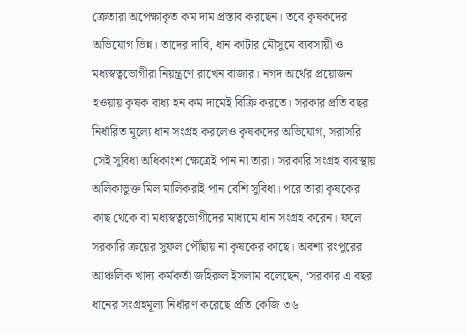ক্রেতারা অপেক্ষাকৃত কম দাম প্রস্তাব করছেন। তবে কৃষকদের অভিযোগ ভিন্ন। তাদের দাবি, ধান কাটার মৌসুমে ব্যবসায়ী ও মধ্যস্বত্বভোগীরা নিয়ন্ত্রণে রাখেন বাজার। নগদ অর্থের প্রয়োজন হওয়ায় কৃষক বাধ্য হন কম দামেই বিক্রি করতে। সরকার প্রতি বছর নির্ধারিত মূল্যে ধান সংগ্রহ করলেও কৃষকদের অভিযোগ, সরাসরি সেই সুবিধা অধিকাংশ ক্ষেত্রেই পান না তারা। সরকারি সংগ্রহ ব্যবস্থায় অলিকাভুক্ত মিল মালিকরাই পান বেশি সুবিধা। পরে তারা কৃষকের কাছ থেকে বা মধ্যস্বত্বভোগীদের মাধ্যমে ধান সংগ্রহ করেন। ফলে সরকারি ক্রয়ের সুফল পৌঁছায় না কৃষকের কাছে। অবশ্য রংপুরের আঞ্চলিক খাদ্য কর্মকর্তা জহিরুল ইসলাম বলেছেন, ‘সরকার এ বছর ধানের সংগ্রহমূল্য নির্ধারণ করেছে প্রতি কেজি ৩৬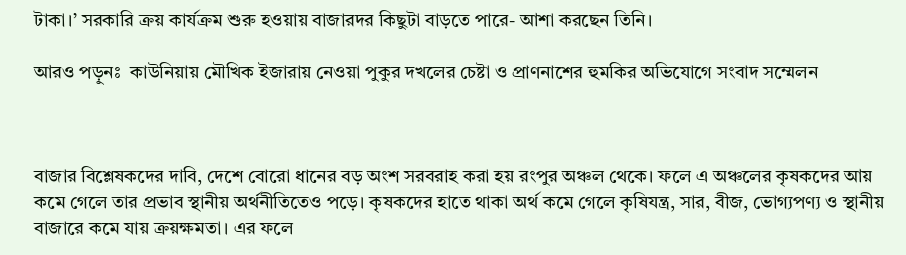টাকা।’ সরকারি ক্রয় কার্যক্রম শুরু হওয়ায় বাজারদর কিছুটা বাড়তে পারে- আশা করছেন তিনি।

আরও পড়ুনঃ  কাউনিয়ায় মৌখিক ইজারায় নেওয়া পুকুর দখলের চেষ্টা ও প্রাণনাশের হুমকির অভিযোগে সংবাদ সম্মেলন



বাজার বিশ্লেষকদের দাবি, দেশে বোরো ধানের বড় অংশ সরবরাহ করা হয় রংপুর অঞ্চল থেকে। ফলে এ অঞ্চলের কৃষকদের আয় কমে গেলে তার প্রভাব স্থানীয় অর্থনীতিতেও পড়ে। কৃষকদের হাতে থাকা অর্থ কমে গেলে কৃষিযন্ত্র, সার, বীজ, ভোগ্যপণ্য ও স্থানীয় বাজারে কমে যায় ক্রয়ক্ষমতা। এর ফলে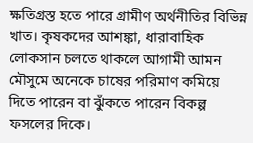ক্ষতিগ্রস্ত হতে পারে গ্রামীণ অর্থনীতির বিভিন্ন খাত। কৃষকদের আশঙ্কা, ধারাবাহিক লোকসান চলতে থাকলে আগামী আমন মৌসুমে অনেকে চাষের পরিমাণ কমিয়ে দিতে পারেন বা ঝুঁকতে পারেন বিকল্প ফসলের দিকে।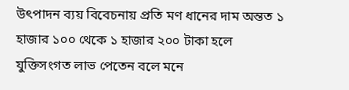উৎপাদন ব্যয় বিবেচনায় প্রতি মণ ধানের দাম অন্তত ১ হাজার ১০০ থেকে ১ হাজার ২০০ টাকা হলে যুক্তিসংগত লাভ পেতেন বলে মনে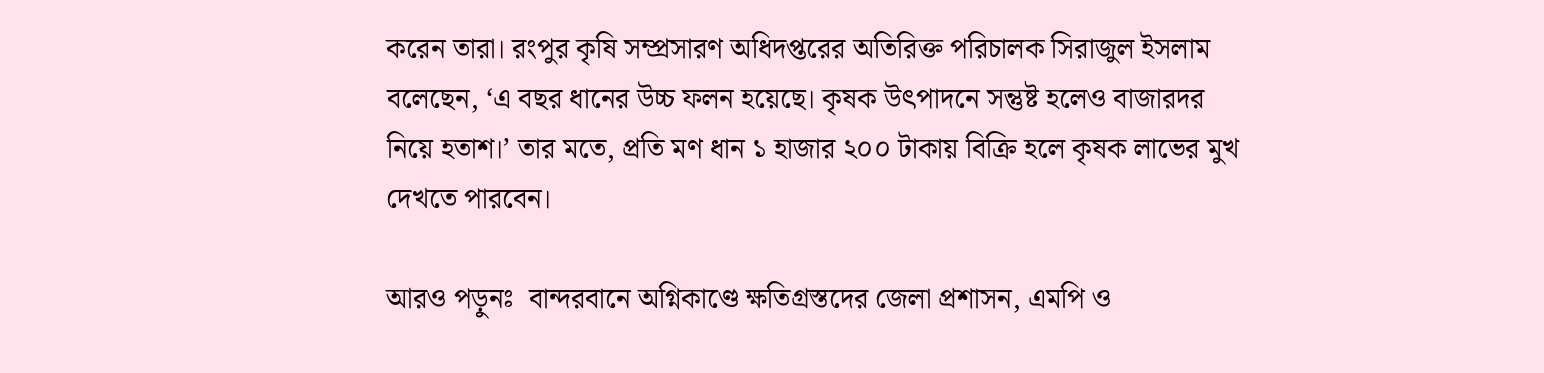করেন তারা। রংপুর কৃষি সম্প্রসারণ অধিদপ্তরের অতিরিক্ত পরিচালক সিরাজুল ইসলাম বলেছেন, ‘এ বছর ধানের উচ্চ ফলন হয়েছে। কৃষক উৎপাদনে সন্তুষ্ট হলেও বাজারদর নিয়ে হতাশ।’ তার মতে, প্রতি মণ ধান ১ হাজার ২০০ টাকায় বিক্রি হলে কৃষক লাভের মুখ দেখতে পারবেন।

আরও পড়ুনঃ  বান্দরবানে অগ্নিকাণ্ডে ক্ষতিগ্রস্তদের জেলা প্রশাসন, এমপি ও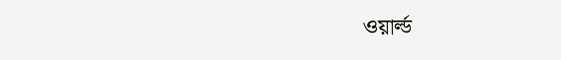ওয়ার্ল্ড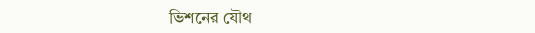ভিশনের যৌথ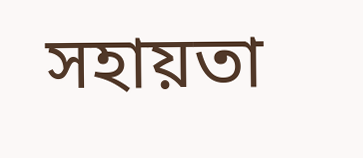সহায়তা